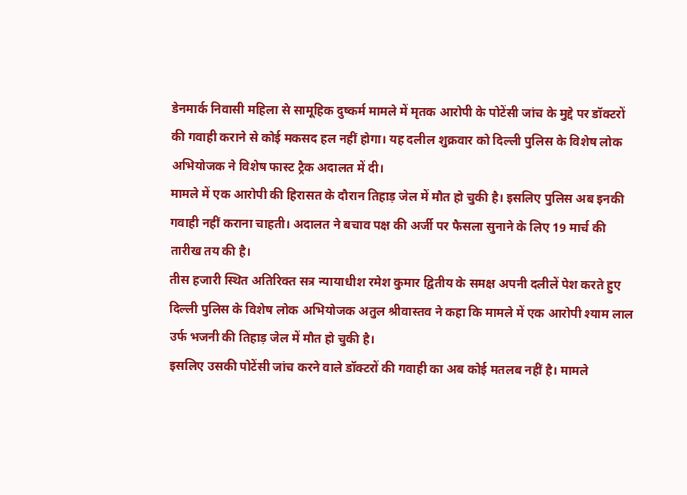डेनमार्क निवासी महिला से सामूहिक दुष्कर्म मामले में मृतक आरोपी के पोटेंसी जांच के मुद्दे पर डॉक्टरों की गवाही कराने से कोई मकसद हल नहीं होगा। यह दलील शुक्रवार को दिल्ली पुलिस के विशेष लोक अभियोजक ने विशेष फास्ट ट्रैक अदालत में दी।
मामले में एक आरोपी की हिरासत के दौरान तिहाड़ जेल में मौत हो चुकी है। इसलिए पुलिस अब इनकी गवाही नहीं कराना चाहती। अदालत ने बचाव पक्ष की अर्जी पर फैसला सुनाने के लिए 19 मार्च की तारीख तय की है।
तीस हजारी स्थित अतिरिक्त सत्र न्यायाधीश रमेश कुमार द्वितीय के समक्ष अपनी दलीलें पेश करते हुए दिल्ली पुलिस के विशेष लोक अभियोजक अतुल श्रीवास्तव ने कहा कि मामले में एक आरोपी श्याम लाल उर्फ भजनी की तिहाड़ जेल में मौत हो चुकी है।
इसलिए उसकी पोटेंसी जांच करने वाले डॉक्टरों की गवाही का अब कोई मतलब नहीं है। मामले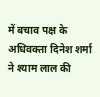में बचाव पक्ष के अधिवक्ता दिनेश शर्मा ने श्याम लाल की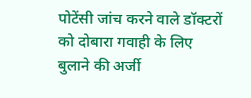पोटेंसी जांच करने वाले डॉक्टरों को दोबारा गवाही के लिए बुलाने की अर्जी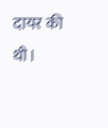दायर की थी।